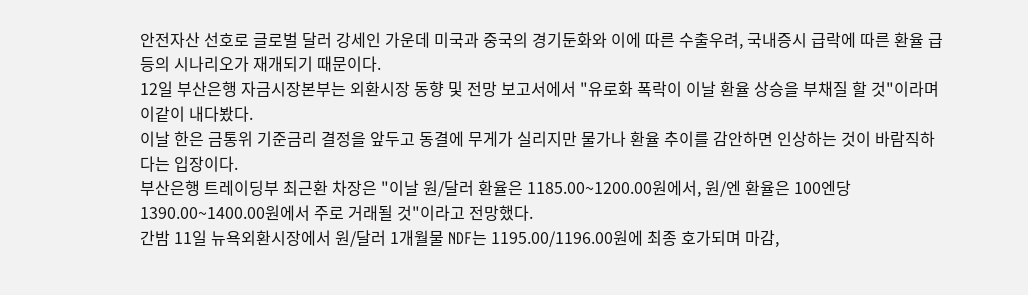안전자산 선호로 글로벌 달러 강세인 가운데 미국과 중국의 경기둔화와 이에 따른 수출우려, 국내증시 급락에 따른 환율 급등의 시나리오가 재개되기 때문이다.
12일 부산은행 자금시장본부는 외환시장 동향 및 전망 보고서에서 "유로화 폭락이 이날 환율 상승을 부채질 할 것"이라며 이같이 내다봤다.
이날 한은 금통위 기준금리 결정을 앞두고 동결에 무게가 실리지만 물가나 환율 추이를 감안하면 인상하는 것이 바람직하다는 입장이다.
부산은행 트레이딩부 최근환 차장은 "이날 원/달러 환율은 1185.00~1200.00원에서, 원/엔 환율은 100엔당 1390.00~1400.00원에서 주로 거래될 것"이라고 전망했다.
간밤 11일 뉴욕외환시장에서 원/달러 1개월물 NDF는 1195.00/1196.00원에 최종 호가되며 마감,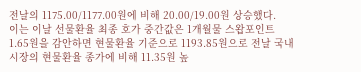전날의 1175.00/1177.00원에 비해 20.00/19.00원 상승했다.
이는 이날 선물환율 최종 호가 중간값은 1개월물 스왑포인트 1.65원을 감안하면 현물환율 기준으로 1193.85원으로 전날 국내시장의 현물환율 종가에 비해 11.35원 높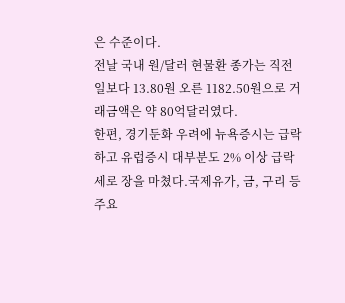은 수준이다.
전날 국내 원/달러 현물환 종가는 직전일보다 13.80원 오른 1182.50원으로 거래금액은 약 80억달러였다.
한편, 경기둔화 우려에 뉴욕증시는 급락하고 유럽증시 대부분도 2% 이상 급락세로 장을 마쳤다.국제유가, 금, 구리 등 주요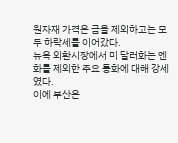원자재 가격은 금을 제외하고는 모두 하락세를 이어갔다.
뉴욕 외환시장에서 미 달러화는 엔화를 제외한 주요 통화에 대해 강세였다.
이에 부산은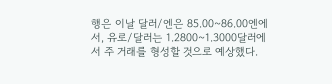행은 이날 달러/엔은 85.00~86.00엔에서, 유로/달러는 1.2800~1.3000달러에서 주 거래를 형성할 것으로 예상했다.